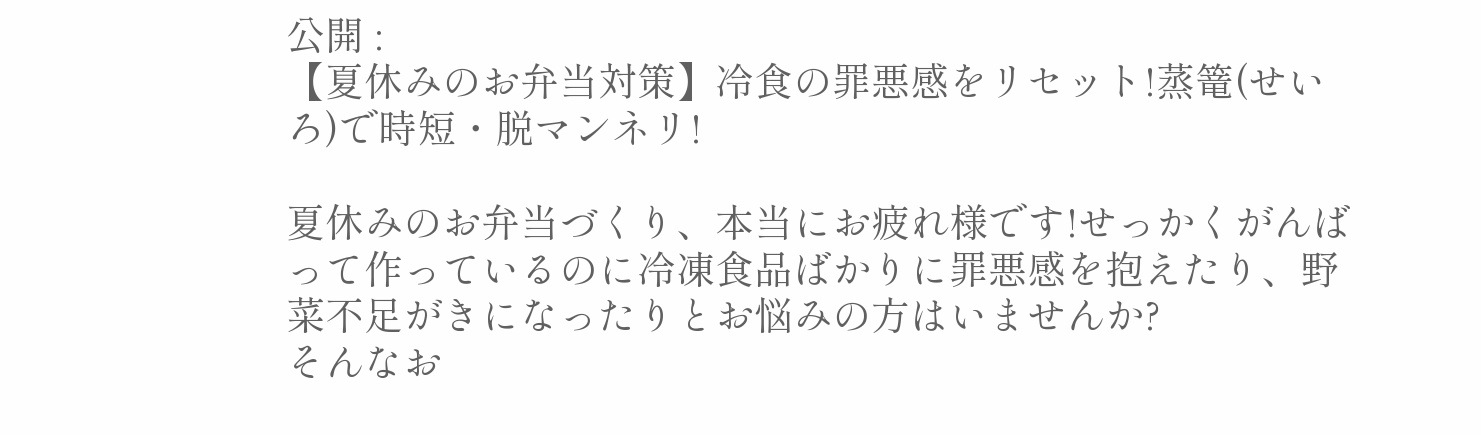公開 :
【夏休みのお弁当対策】冷食の罪悪感をリセット!蒸篭(せいろ)で時短・脱マンネリ!

夏休みのお弁当づくり、本当にお疲れ様です!せっかくがんばって作っているのに冷凍食品ばかりに罪悪感を抱えたり、野菜不足がきになったりとお悩みの方はいませんか?
そんなお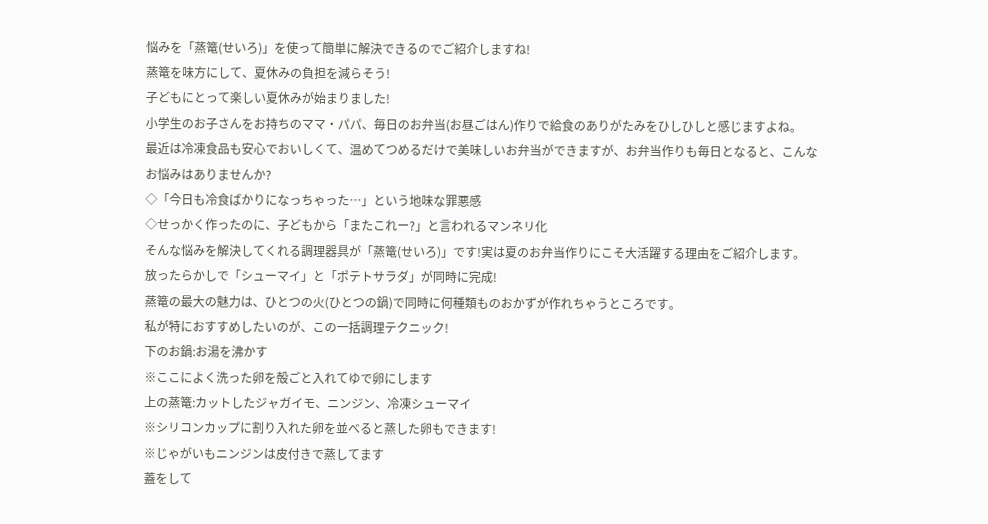悩みを「蒸篭(せいろ)」を使って簡単に解決できるのでご紹介しますね!
蒸篭を味方にして、夏休みの負担を減らそう!
子どもにとって楽しい夏休みが始まりました!
小学生のお子さんをお持ちのママ・パパ、毎日のお弁当(お昼ごはん)作りで給食のありがたみをひしひしと感じますよね。
最近は冷凍食品も安心でおいしくて、温めてつめるだけで美味しいお弁当ができますが、お弁当作りも毎日となると、こんなお悩みはありませんか?
◇「今日も冷食ばかりになっちゃった…」という地味な罪悪感
◇せっかく作ったのに、子どもから「またこれー?」と言われるマンネリ化
そんな悩みを解決してくれる調理器具が「蒸篭(せいろ)」です!実は夏のお弁当作りにこそ大活躍する理由をご紹介します。
放ったらかしで「シューマイ」と「ポテトサラダ」が同時に完成!
蒸篭の最大の魅力は、ひとつの火(ひとつの鍋)で同時に何種類ものおかずが作れちゃうところです。
私が特におすすめしたいのが、この一括調理テクニック!
下のお鍋:お湯を沸かす
※ここによく洗った卵を殻ごと入れてゆで卵にします
上の蒸篭:カットしたジャガイモ、ニンジン、冷凍シューマイ
※シリコンカップに割り入れた卵を並べると蒸した卵もできます!
※じゃがいもニンジンは皮付きで蒸してます
蓋をして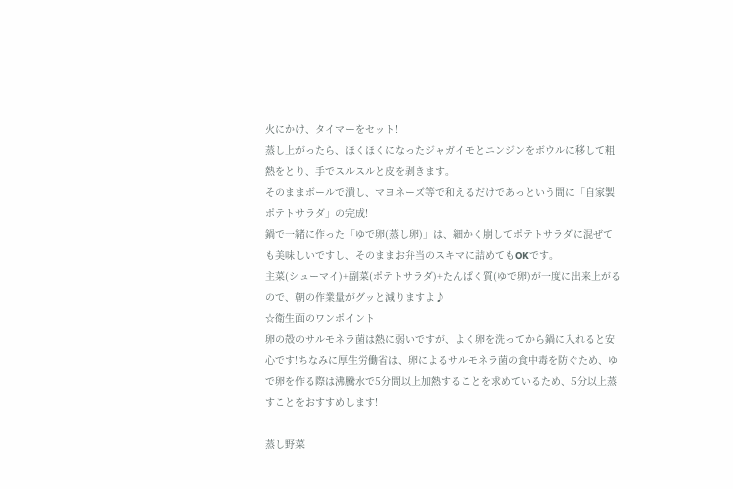火にかけ、タイマーをセット!
蒸し上がったら、ほくほくになったジャガイモとニンジンをボウルに移して粗熱をとり、手でスルスルと皮を剥きます。
そのままボールで潰し、マヨネーズ等で和えるだけであっという間に「自家製ポテトサラダ」の完成!
鍋で一緒に作った「ゆで卵(蒸し卵)」は、細かく崩してポテトサラダに混ぜても美味しいですし、そのままお弁当のスキマに詰めてもOKです。
主菜(シューマイ)+副菜(ポテトサラダ)+たんぱく質(ゆで卵)が一度に出来上がるので、朝の作業量がグッと減りますよ♪
☆衛生面のワンポイント
卵の殻のサルモネラ菌は熱に弱いですが、よく卵を洗ってから鍋に入れると安心です!ちなみに厚生労働省は、卵によるサルモネラ菌の食中毒を防ぐため、ゆで卵を作る際は沸騰水で5分間以上加熱することを求めているため、5分以上蒸すことをおすすめします!

蒸し野菜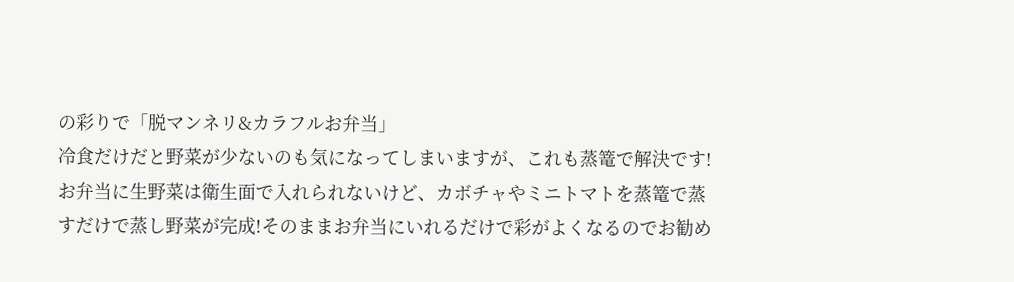の彩りで「脱マンネリ&カラフルお弁当」
冷食だけだと野菜が少ないのも気になってしまいますが、これも蒸篭で解決です!
お弁当に生野菜は衛生面で入れられないけど、カボチャやミニトマトを蒸篭で蒸すだけで蒸し野菜が完成!そのままお弁当にいれるだけで彩がよくなるのでお勧め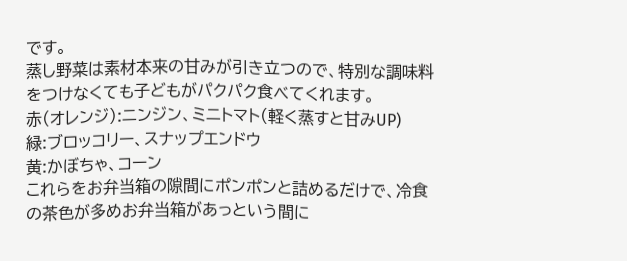です。
蒸し野菜は素材本来の甘みが引き立つので、特別な調味料をつけなくても子どもがパクパク食べてくれます。
赤(オレンジ):ニンジン、ミニトマト(軽く蒸すと甘みUP)
緑:ブロッコリー、スナップエンドウ
黄:かぼちゃ、コーン
これらをお弁当箱の隙間にポンポンと詰めるだけで、冷食の茶色が多めお弁当箱があっという間に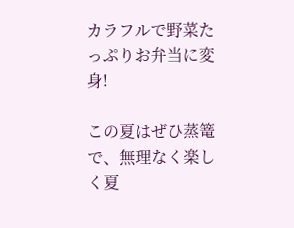カラフルで野菜たっぷりお弁当に変身!

この夏はぜひ蒸篭で、無理なく楽しく夏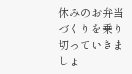休みのお弁当づくりを乗り切っていきましょ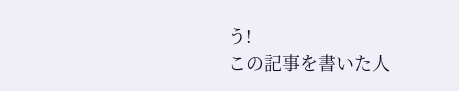う!
この記事を書いた人